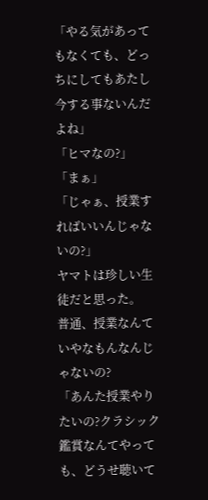「やる気があってもなくても、どっちにしてもあたし今する事ないんだよね」
「ヒマなの?」
「まぁ」
「じゃぁ、授業すればいいんじゃないの?」
ヤマトは珍しい生徒だと思った。
普通、授業なんていやなもんなんじゃないの?
「あんた授業やりたいの?クラシック鑑賞なんてやっても、どうせ聴いて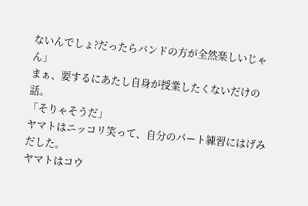ないんでしょ?だったらバンドの方が全然楽しいじゃん」
まぁ、要するにあたし自身が授業したくないだけの話。
「そりゃそうだ」
ヤマトはニッコリ笑って、自分のパート練習にはげみだした。
ヤマトはコウ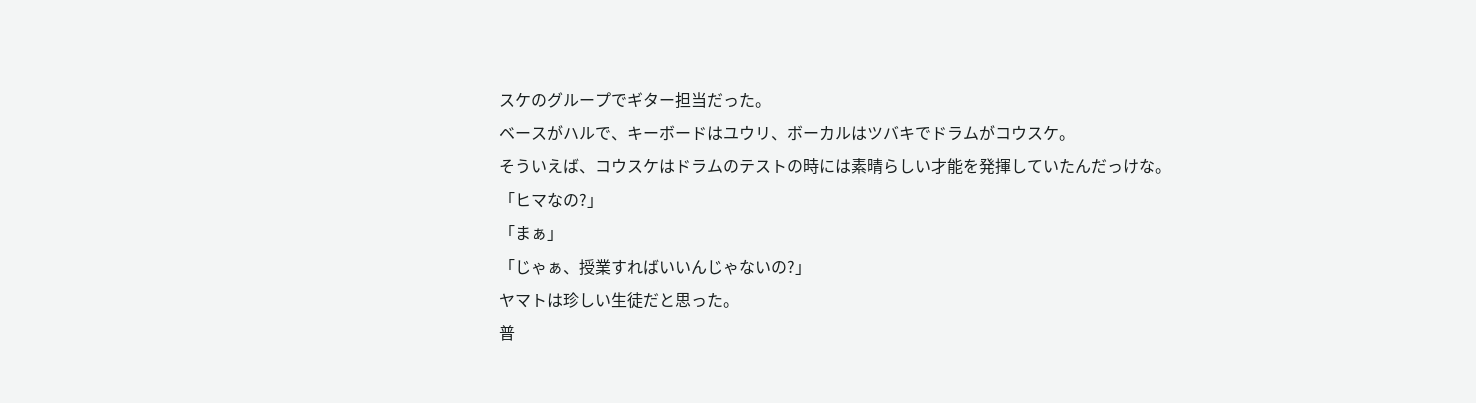スケのグループでギター担当だった。
ベースがハルで、キーボードはユウリ、ボーカルはツバキでドラムがコウスケ。
そういえば、コウスケはドラムのテストの時には素晴らしい才能を発揮していたんだっけな。
「ヒマなの?」
「まぁ」
「じゃぁ、授業すればいいんじゃないの?」
ヤマトは珍しい生徒だと思った。
普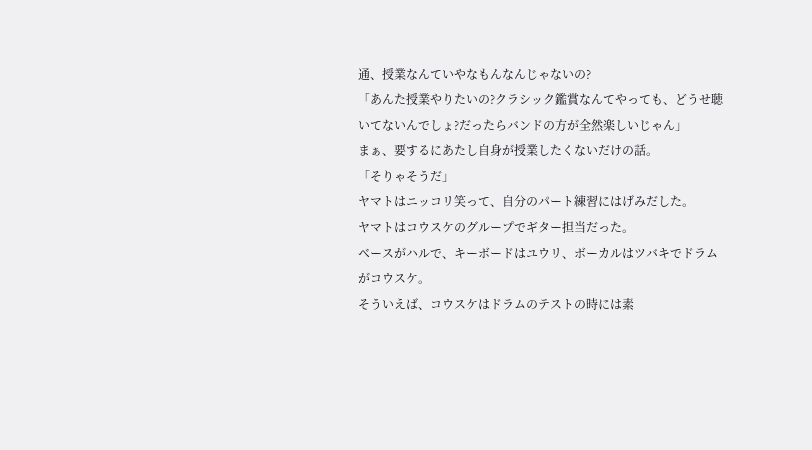通、授業なんていやなもんなんじゃないの?
「あんた授業やりたいの?クラシック鑑賞なんてやっても、どうせ聴いてないんでしょ?だったらバンドの方が全然楽しいじゃん」
まぁ、要するにあたし自身が授業したくないだけの話。
「そりゃそうだ」
ヤマトはニッコリ笑って、自分のパート練習にはげみだした。
ヤマトはコウスケのグループでギター担当だった。
ベースがハルで、キーボードはユウリ、ボーカルはツバキでドラムがコウスケ。
そういえば、コウスケはドラムのテストの時には素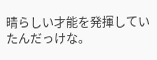晴らしい才能を発揮していたんだっけな。